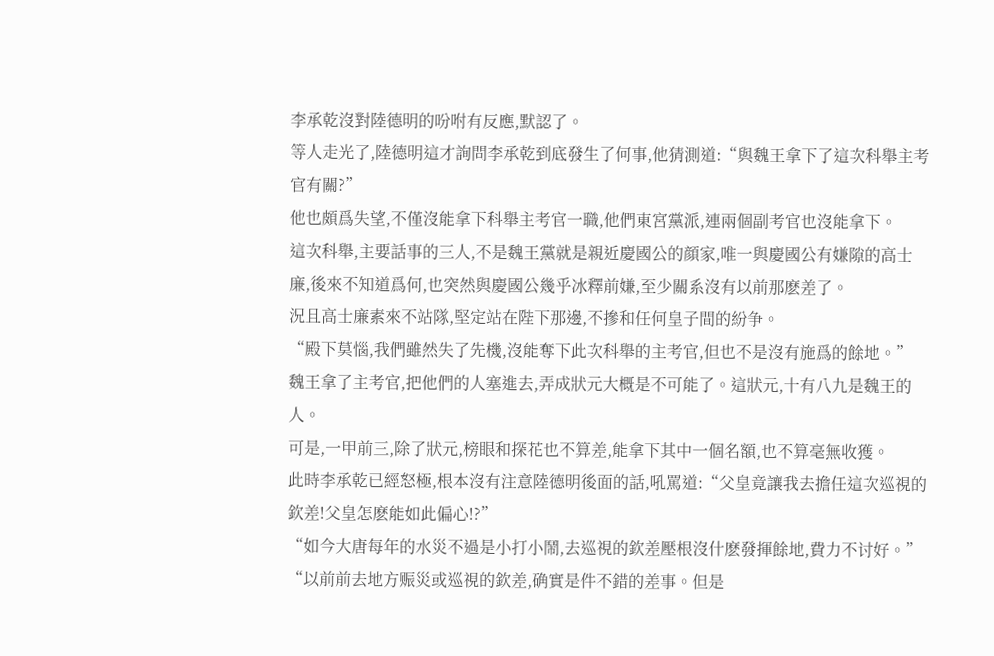李承乾沒對陸德明的吩咐有反應,默認了。
等人走光了,陸德明這才詢問李承乾到底發生了何事,他猜測道:“與魏王拿下了這次科舉主考官有關?”
他也頗爲失望,不僅沒能拿下科舉主考官一職,他們東宮黨派,連兩個副考官也沒能拿下。
這次科舉,主要話事的三人,不是魏王黨就是親近慶國公的顔家,唯一與慶國公有嫌隙的高士廉,後來不知道爲何,也突然與慶國公幾乎冰釋前嫌,至少關系沒有以前那麽差了。
況且高士廉素來不站隊,堅定站在陛下那邊,不摻和任何皇子間的紛争。
“殿下莫惱,我們雖然失了先機,沒能奪下此次科舉的主考官,但也不是沒有施爲的餘地。”
魏王拿了主考官,把他們的人塞進去,弄成狀元大概是不可能了。這狀元,十有八九是魏王的人。
可是,一甲前三,除了狀元,榜眼和探花也不算差,能拿下其中一個名額,也不算毫無收獲。
此時李承乾已經怒極,根本沒有注意陸德明後面的話,吼罵道:“父皇竟讓我去擔任這次巡視的欽差!父皇怎麽能如此偏心!?”
“如今大唐每年的水災不過是小打小鬧,去巡視的欽差壓根沒什麽發揮餘地,費力不讨好。”
“以前前去地方赈災或巡視的欽差,确實是件不錯的差事。但是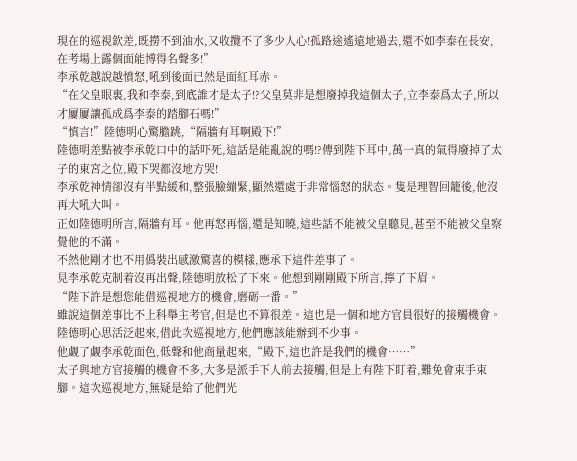現在的巡視欽差,既撈不到油水,又收攬不了多少人心!孤路途遙遠地過去,還不如李泰在長安,在考場上露個面能博得名聲多!”
李承乾越說越憤怒,吼到後面已然是面紅耳赤。
“在父皇眼裏,我和李泰,到底誰才是太子!?父皇莫非是想廢掉我這個太子,立李泰爲太子,所以才屢屢讓孤成爲李泰的踏腳石嗎!”
“慎言!”陸德明心驚膽跳,“隔牆有耳啊殿下!”
陸德明差點被李承乾口中的話吓死,這話是能亂說的嗎!?傳到陛下耳中,萬一真的氣得廢掉了太子的東宮之位,殿下哭都沒地方哭!
李承乾神情卻沒有半點緩和,整張臉繃緊,顯然還處于非常惱怒的狀态。隻是理智回籠後,他沒再大吼大叫。
正如陸德明所言,隔牆有耳。他再怒再惱,還是知曉,這些話不能被父皇聽見,甚至不能被父皇察覺他的不滿。
不然他剛才也不用僞裝出感激驚喜的模樣,應承下這件差事了。
見李承乾克制着沒再出聲,陸德明放松了下來。他想到剛剛殿下所言,擰了下眉。
“陛下許是想您能借巡視地方的機會,磨砺一番。”
雖說這個差事比不上科舉主考官,但是也不算很差。這也是一個和地方官員很好的接觸機會。
陸德明心思活泛起來,借此次巡視地方,他們應該能辦到不少事。
他觑了觑李承乾面色,低聲和他商量起來,“殿下,這也許是我們的機會……”
太子與地方官接觸的機會不多,大多是派手下人前去接觸,但是上有陛下盯着,難免會束手束腳。這次巡視地方,無疑是給了他們光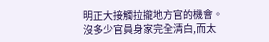明正大接觸拉攏地方官的機會。
沒多少官員身家完全清白,而太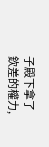子殿下拿了欽差的權力,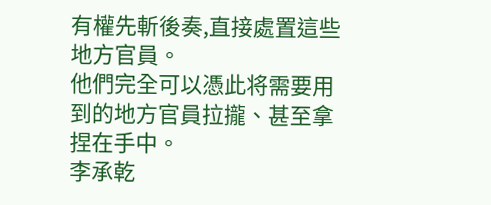有權先斬後奏,直接處置這些地方官員。
他們完全可以憑此将需要用到的地方官員拉攏、甚至拿捏在手中。
李承乾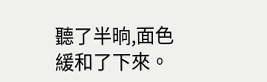聽了半晌,面色緩和了下來。